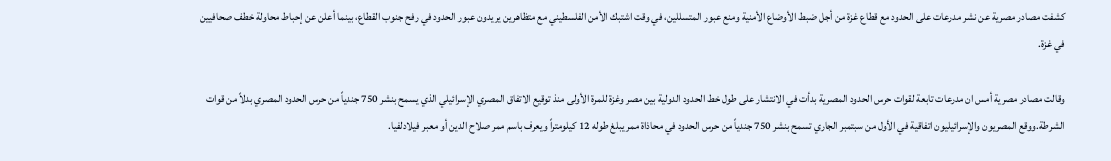كشفت مصادر مصرية عن نشر مدرعات على الحدود مع قطاع غزة من أجل ضبط الأوضاع الأمنية ومنع عبور المتسللين، في وقت اشتبك الأمن الفلسطيني مع متظاهرين يريدون عبور الحدود في رفح جنوب القطاع، بينما أعلن عن إحباط محاولة خطف صحافيين في غزة.

وقالت مصادر مصرية أمس ان مدرعات تابعة لقوات حرس الحدود المصرية بدأت في الانتشار على طول خط الحدود الدولية بين مصر وغزة للمرة الأولى منذ توقيع الاتفاق المصري الإسرائيلي الذي يسمح بنشر 750 جندياً من حرس الحدود المصري بدلاً من قوات الشرطة.ووقع المصريون والإسرائيليون اتفاقية في الأول من سبتمبر الجاري تسمح بنشر 750 جندياً من حرس الحدود في محاذاة ممر يبلغ طوله 12 كيلومتراً ويعرف باسم ممر صلاح الدين أو معبر فيلادلفيا.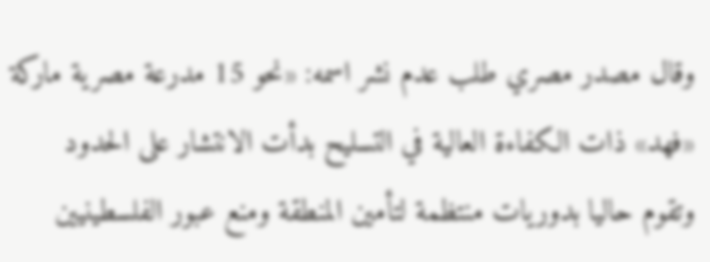وقال مصدر مصري طلب عدم نشر اسمه: «نحو 15 مدرعة مصرية ماركة «فهد» ذات الكفاءة العالية في التسليح بدأت الانتشار على الحدود وتقوم حاليا بدوريات منتظمة لتأمين المنطقة ومنع عبور الفلسطينيين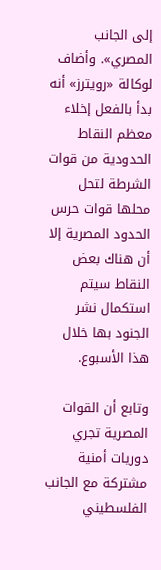إلى الجانب المصري». وأضاف لوكالة «رويترز» أنه بدأ بالفعل إخلاء معظم النقاط الحدودية من قوات الشرطة لتحل محلها قوات حرس الحدود المصرية إلا أن هناك بعض النقاط سيتم استكمال نشر الجنود بها خلال هذا الأسبوع.

وتابع أن القوات المصرية تجري دوريات أمنية مشتركة مع الجانب الفلسطيني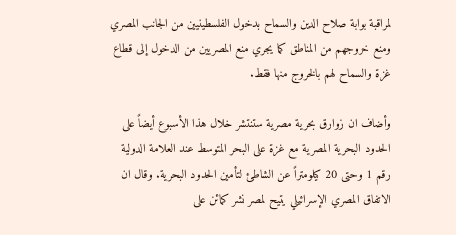لمراقبة بوابة صلاح الدين والسماح بدخول الفلسطينيين من الجانب المصري ومنع خروجهم من المناطق كما يجري منع المصريين من الدخول إلى قطاع غزة والسماح لهم بالخروج منها فقط.

وأضاف ان زوارق بحرية مصرية ستنتشر خلال هذا الأسبوع أيضاً على الحدود البحرية المصرية مع غزة على البحر المتوسط عند العلامة الدولية رقم 1 وحتى 20 كيلومتراً عن الشاطئ لتأمين الحدود البحرية. وقال ان الاتفاق المصري الإسرائيلي يتيح لمصر نشر كمائن على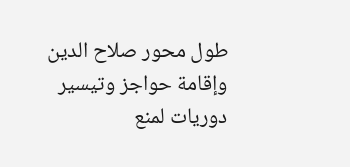طول محور صلاح الدين وإقامة حواجز وتيسير دوريات لمنع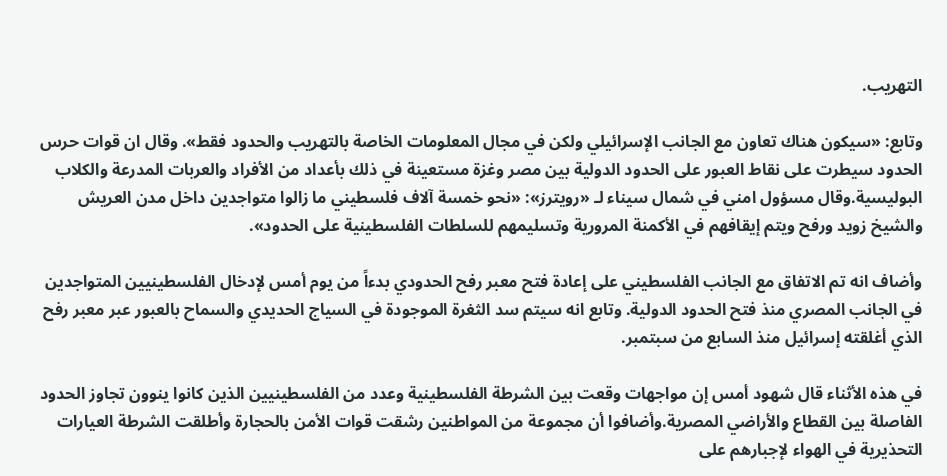التهريب.

وتابع: «سيكون هناك تعاون مع الجانب الإسرائيلي ولكن في مجال المعلومات الخاصة بالتهريب والحدود فقط». وقال ان قوات حرس الحدود سيطرت على نقاط العبور على الحدود الدولية بين مصر وغزة مستعينة في ذلك بأعداد من الأفراد والعربات المدرعة والكلاب البوليسية.وقال مسؤول امني في شمال سيناء لـ «رويترز»: «نحو خمسة آلاف فلسطيني ما زالوا متواجدين داخل مدن العريش والشيخ زويد ورفح ويتم إيقافهم في الأكمنة المرورية وتسليمهم للسلطات الفلسطينية على الحدود».

وأضاف انه تم الاتفاق مع الجانب الفلسطيني على إعادة فتح معبر رفح الحدودي بدءاً من يوم أمس لإدخال الفلسطينيين المتواجدين في الجانب المصري منذ فتح الحدود الدولية. وتابع انه سيتم سد الثغرة الموجودة في السياج الحديدي والسماح بالعبور عبر معبر رفح الذي أغلقته إسرائيل منذ السابع من سبتمبر.

في هذه الأثناء قال شهود أمس إن مواجهات وقعت بين الشرطة الفلسطينية وعدد من الفلسطينيين الذين كانوا ينوون تجاوز الحدود الفاصلة بين القطاع والأراضي المصرية.وأضافوا أن مجموعة من المواطنين رشقت قوات الأمن بالحجارة وأطلقت الشرطة العيارات التحذيرية في الهواء لإجبارهم على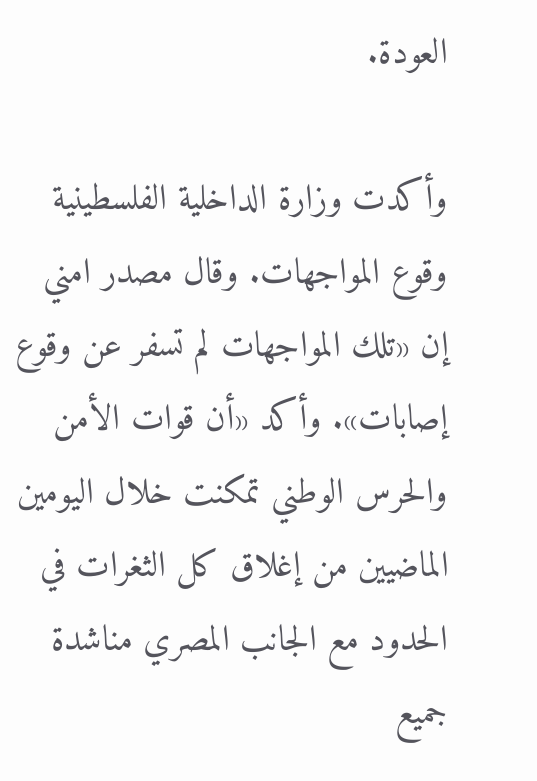العودة.

وأكدت وزارة الداخلية الفلسطينية وقوع المواجهات. وقال مصدر امني إن «تلك المواجهات لم تسفر عن وقوع إصابات». وأكد «أن قوات الأمن والحرس الوطني تمكنت خلال اليومين الماضيين من إغلاق كل الثغرات في الحدود مع الجانب المصري مناشدة جميع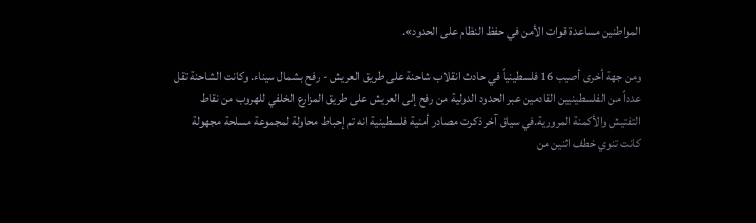المواطنين مساعدة قوات الأمن في حفظ النظام على الحدود».

ومن جهة أخرى أصيب 16 فلسطينياً في حادث انقلاب شاحنة على طريق العريش - رفح بشمال سيناء. وكانت الشاحنة تقل عدداً من الفلسطينيين القادمين عبر الحدود الدولية من رفح إلى العريش على طريق المزارع الخلفي للهروب من نقاط التفتيش والأكمنة المرورية.في سياق آخر ذكرت مصادر أمنية فلسطينية انه تم إحباط محاولة لمجموعة مسلحة مجهولة كانت تنوي خطف اثنين من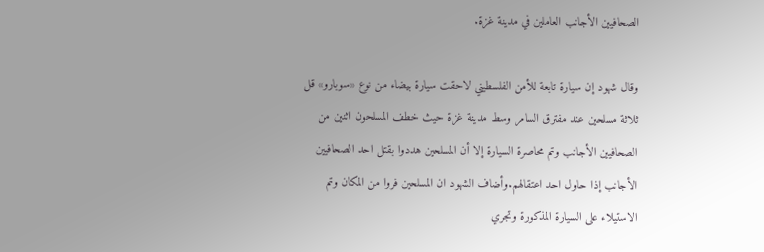الصحافيين الأجانب العاملين في مدينة غزة.

وقال شهود إن سيارة تابعة للأمن الفلسطيني لاحقت سيارة بيضاء من نوع «سوبارو» قل ثلاثة مسلحين عند مفترق السامر وسط مدينة غزة حيث خطف المسلحون اثنين من الصحافيين الأجانب وتم محاصرة السيارة إلا أن المسلحين هددوا بقتل احد الصحافيين الأجانب إذا حاول احد اعتقالهم.وأضاف الشهود ان المسلحين فروا من المكان وتم الاستيلاء على السيارة المذكورة وتجري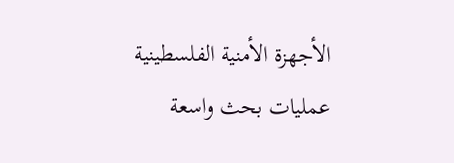الأجهزة الأمنية الفلسطينية عمليات بحث واسعة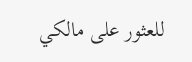للعثور على مالكي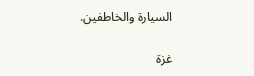السيارة والخاطفين.

غزة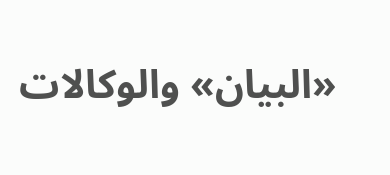«البيان» والوكالات